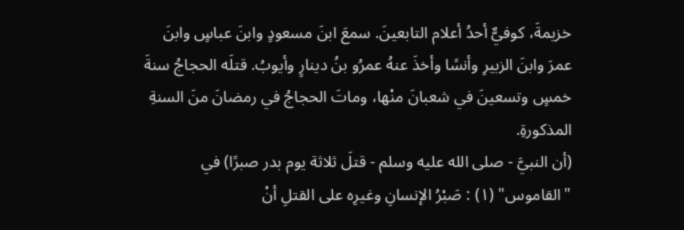خزيمةَ، كوفيٌّ أحدُ أعلام التابعينَ. سمعَ ابنَ مسعودٍ وابنَ عباسٍ وابنَ عمرَ وابنَ الزبيرِ وأنسًا وأخذَ عنهُ عمرُو بنُ دينارٍ وأيوبُ. قتلَه الحجاجُ سنةَ خمسٍ وتسعينَ في شعبانَ منْها، وماتَ الحجاجُ في رمضانَ منَ السنةِ المذكورةِ.
(أن النبيَّ - صلى الله عليه وسلم - قتلَ ثلاثة يوم بدر صبرًا) في "القاموس" (١) : صَبْرُ الإنسانِ وغيرِه على القتلِ أنْ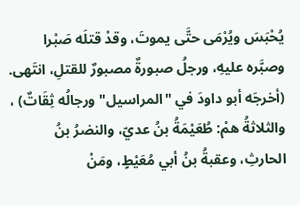يُحْبَسَ ويُرْمَى حتَّى يموتَ، وقدْ قتلَه صَبْرا وصبَّره عليهِ، ورجلُ صبورةٌ مصبورٌ للقتلِ، انتَهى.
(أخرجَه أبو داودَ في "المراسيل" ورجالُه ثِقَاتٌ) ، والثلاثةُ همْ: طُعَيْمَةُ بنُ عديّ، والنضرُ بنُ الحارثِ، وعقبةُ بنُ أبي مُعَيْطٍ، ومَنْ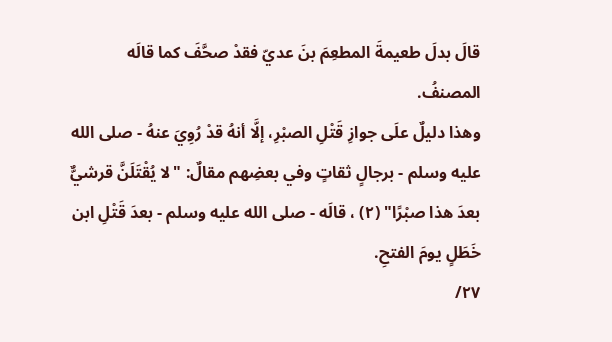قالَ بدلَ طعيمةَ المطعِمَ بنَ عديّ فقدْ صحَّفَ كما قالَه المصنفُ.
وهذا دليلٌ علَى جوازِ قَتْلِ الصبْرِ، إلَّا أنهُ قدْ رُوِيَ عنهُ - صلى الله عليه وسلم - برجالٍ ثقاتٍ وفي بعضِهم مقالٌ: "لا يُقْتَلَنَّ قرشيٌّ بعدَ هذا صبْرًا" (٢) ، قالَه - صلى الله عليه وسلم - بعدَ قَتْلِ ابن خَطَلٍ يومَ الفتحِ.
٢٧/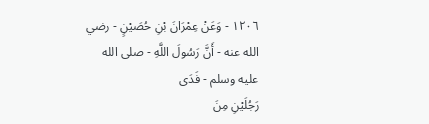١٢٠٦ - وَعَنْ عِمْرَانَ بْنِ حُصَيْنٍ - رضي الله عنه - أَنَّ رَسُولَ اللَّهِ - صلى الله عليه وسلم - فَدَى
رَجُلَيْنِ مِنَ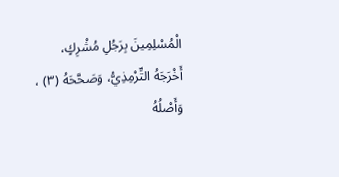الْمُسْلِمِينَ بِرَجُلِ مُشْرِكٍ، أَخْرَجَهُ التِّرْمِذِيُّ، وَصَحَّحَهُ (٣) ، وَأَصْلُهُ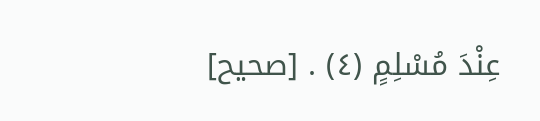عِنْدَ مُسْلِمٍ (٤) . [صحيح]